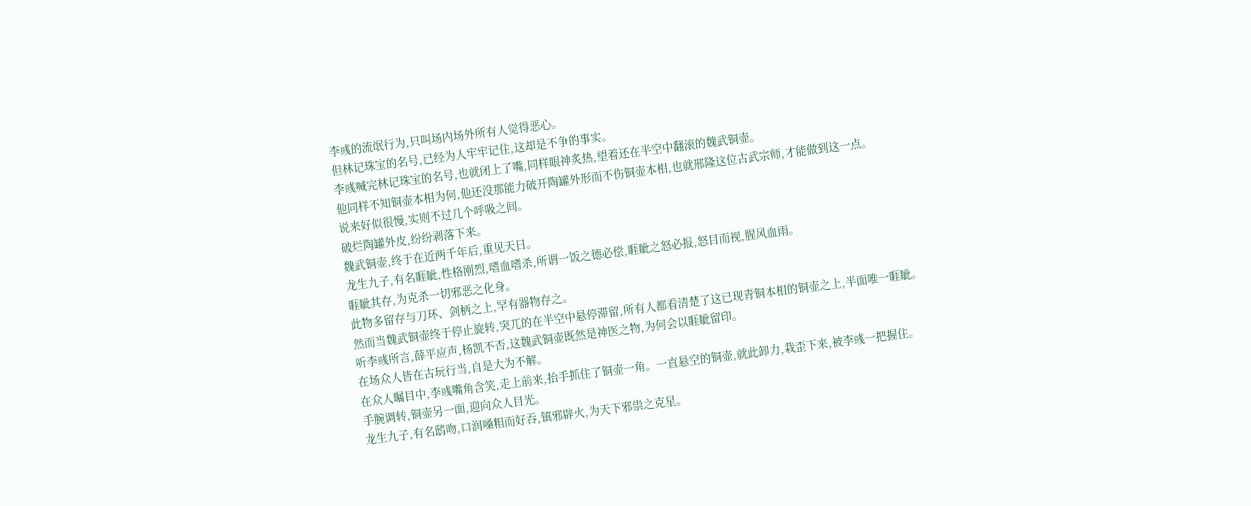李彧的流氓行为,只叫场内场外所有人觉得恶心。
但林记珠宝的名号,已经为人牢牢记住,这却是不争的事实。
李彧喊完林记珠宝的名号,也就闭上了嘴,同样眼神炙热,望着还在半空中翻滚的魏武铜壶。
他同样不知铜壶本相为何,他还没那能力破开陶罐外形而不伤铜壶本相,也就邢隆这位古武宗师,才能做到这一点。
说来好似很慢,实则不过几个呼吸之间。
破烂陶罐外皮,纷纷剥落下来。
魏武铜壶,终于在近两千年后,重见天日。
龙生九子,有名睚眦,性格刚烈,嗜血嗜杀,所谓一饭之德必偿,睚眦之怒必报,怒目而视,腥风血雨。
睚眦其存,为克杀一切邪恶之化身。
此物多留存与刀环、剑柄之上,罕有器物存之。
然而当魏武铜壶终于停止旋转,突兀的在半空中悬停滞留,所有人都看清楚了这已现青铜本相的铜壶之上,半面唯一睚眦。
听李彧所言,薛平应声,杨凯不否,这魏武铜壶既然是神医之物,为何会以睚眦留印。
在场众人皆在古玩行当,自是大为不解。
在众人瞩目中,李彧嘴角含笑,走上前来,抬手抓住了铜壶一角。一直悬空的铜壶,就此卸力,栽歪下来,被李彧一把握住。
手腕调转,铜壶另一面,迎向众人目光。
龙生九子,有名鸱吻,口润嗓粗而好吞,镇邪辟火,为天下邪祟之克星。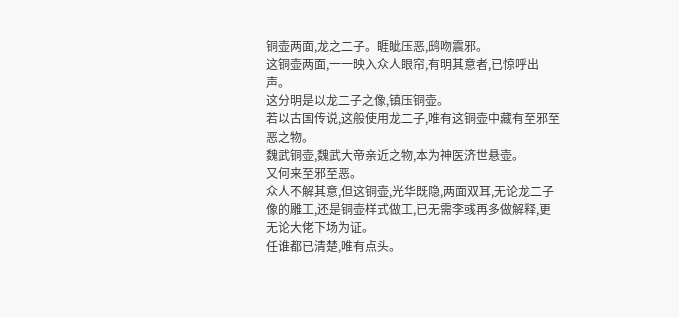铜壶两面,龙之二子。睚眦压恶,鸱吻震邪。
这铜壶两面,一一映入众人眼帘,有明其意者,已惊呼出声。
这分明是以龙二子之像,镇压铜壶。
若以古国传说,这般使用龙二子,唯有这铜壶中藏有至邪至恶之物。
魏武铜壶,魏武大帝亲近之物,本为神医济世悬壶。
又何来至邪至恶。
众人不解其意,但这铜壶,光华既隐,两面双耳,无论龙二子像的雕工,还是铜壶样式做工,已无需李彧再多做解释,更无论大佬下场为证。
任谁都已清楚,唯有点头。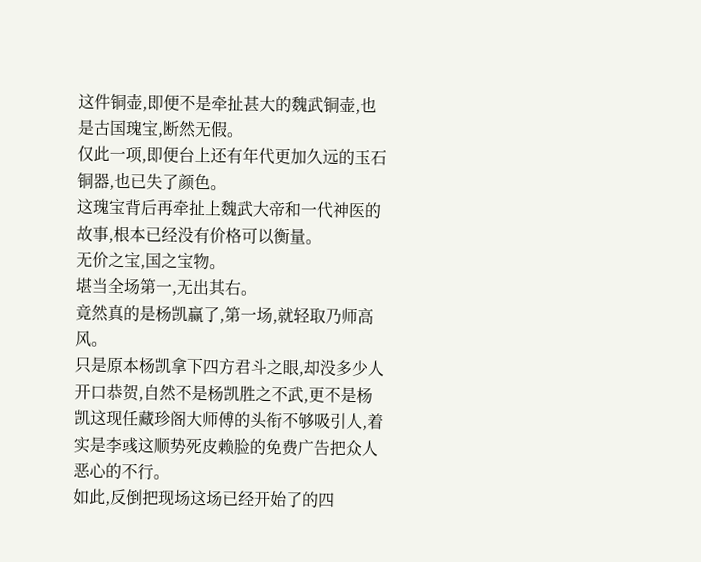这件铜壶,即便不是牵扯甚大的魏武铜壶,也是古国瑰宝,断然无假。
仅此一项,即便台上还有年代更加久远的玉石铜器,也已失了颜色。
这瑰宝背后再牵扯上魏武大帝和一代神医的故事,根本已经没有价格可以衡量。
无价之宝,国之宝物。
堪当全场第一,无出其右。
竟然真的是杨凯赢了,第一场,就轻取乃师高风。
只是原本杨凯拿下四方君斗之眼,却没多少人开口恭贺,自然不是杨凯胜之不武,更不是杨凯这现任藏珍阁大师傅的头衔不够吸引人,着实是李彧这顺势死皮赖脸的免费广告把众人恶心的不行。
如此,反倒把现场这场已经开始了的四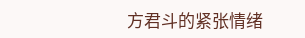方君斗的紧张情绪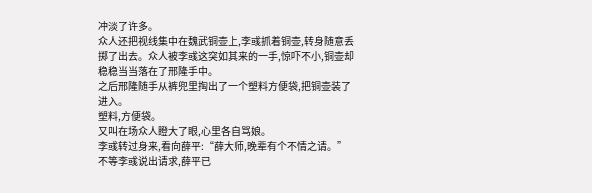冲淡了许多。
众人还把视线集中在魏武铜壶上,李彧抓着铜壶,转身随意丢掷了出去。众人被李彧这突如其来的一手,惊吓不小,铜壶却稳稳当当落在了邢隆手中。
之后邢隆随手从裤兜里掏出了一个塑料方便袋,把铜壶装了进入。
塑料,方便袋。
又叫在场众人瞪大了眼,心里各自骂娘。
李彧转过身来,看向薛平:“薛大师,晚辈有个不情之请。”
不等李彧说出请求,薛平已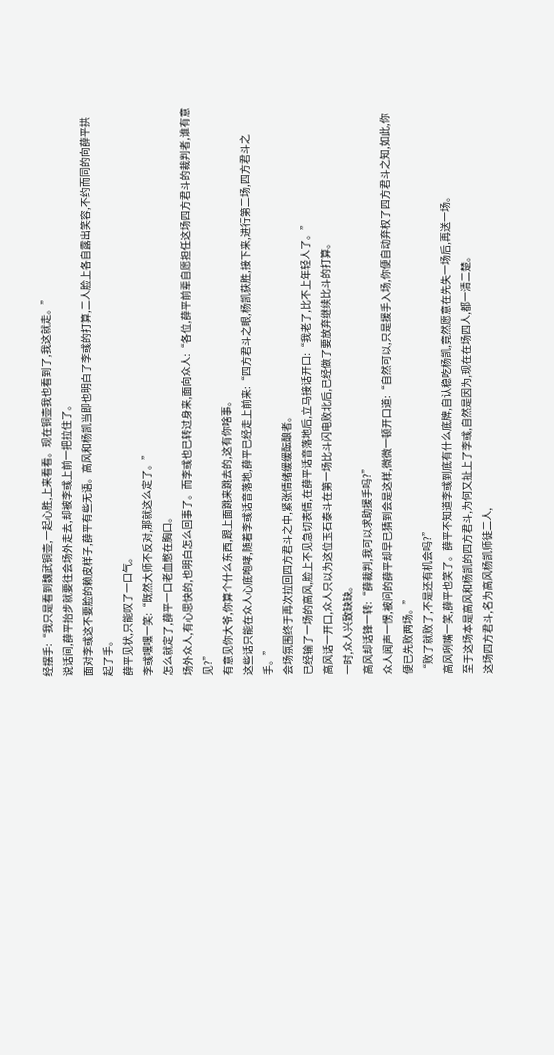经摆手:“我只是看到魏武铜壶,一起心胜,上来看看。现在铜壶我也看到了,我这就走。”
说话间,薛平抬步就要往会场外走去,却被李彧上前一把拉住了。
面对李彧这不要脸的赖皮样子,薛平有些无语。高风和杨凯当即也明白了李彧的打算,二人脸上各自露出笑容,不约而同的向薛平拱起了手。
薛平见状,只能叹了一口气。
李彧嘿嘿一笑:“既然大师不反对,那就这么定了。”
怎么就定了,薛平一口老血憋在胸口。
场外众人,有心思快的,也明白怎么回事了。而李彧也已转过身来,面向众人:“各位,薛平前辈自愿担任这场四方君斗的裁判者,谁有意见?”
有意见你大爷,你算个什么东西,跟上面跳来跳去的,这有你啥事。
这些话只能在众人心底咆哮,随着李彧话音落地,薛平已经走上前来:“四方君斗之眼,杨凯获胜,接下来,进行第二场,四方君斗之手。”
会场氛围终于再次拉回四方君斗之中,紧张情绪缓缓酝酿者。
已经输了一场的高风,脸上不见急切表情,在薛平话音落地后,立马接话开口:“我老了,比不上年轻人了。”
高风话一开口,众人只以为这位玉石泰斗在第一场比斗闪电败北后,已经做了要放弃继续比斗的打算。
一时,众人兴致缺缺。
高风却话锋一转:“薛裁判,我可以求助援手吗?”
众人闻声一愣,被问的薛平却早已猜到会是这样,微微一顿开口道:“自然可以,只是援手入场,你便自动弃权了四方君斗之知,如此,你便已先败两场。”
“败了就败了,不是还有机会吗?”
高风咧嘴一笑,薛平也笑了。薛平不知道李彧到底有什么底牌,自认稳吃杨凯,竟然愿意在先失一场后,再送一场。
至于这场本是高风和杨凯的四方君斗,为何又扯上了李彧,自然是因为,现在在场四人,都一清二楚。
这场四方君斗,名为高风杨凯师徒二人,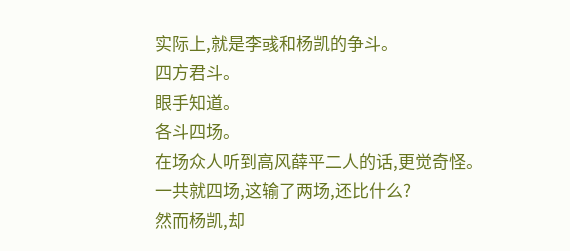实际上,就是李彧和杨凯的争斗。
四方君斗。
眼手知道。
各斗四场。
在场众人听到高风薛平二人的话,更觉奇怪。
一共就四场,这输了两场,还比什么?
然而杨凯,却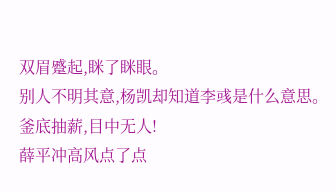双眉蹙起,眯了眯眼。
别人不明其意,杨凯却知道李彧是什么意思。
釜底抽薪,目中无人!
薛平冲高风点了点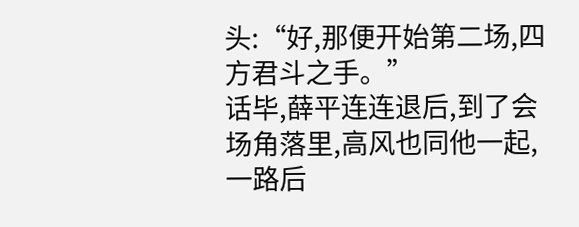头:“好,那便开始第二场,四方君斗之手。”
话毕,薛平连连退后,到了会场角落里,高风也同他一起,一路后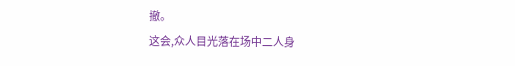撤。
这会,众人目光落在场中二人身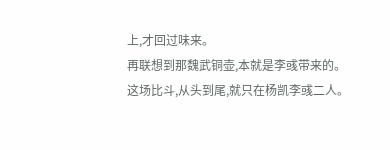上,才回过味来。
再联想到那魏武铜壶,本就是李彧带来的。
这场比斗,从头到尾,就只在杨凯李彧二人。